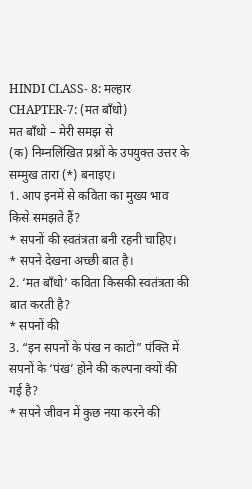HINDI CLASS- 8: मल्हार
CHAPTER-7: (मत बाँधो)
मत बाँधो – मेरी समझ से
(क) निम्नलिखित प्रश्नों के उपयुक्त उत्तर के सम्मुख तारा (*) बनाइए।
1. आप इनमें से कविता का मुख्य भाव किसे समझते हैं?
* सपनों की स्वतंत्रता बनी रहनी चाहिए।
* सपने देखना अच्छी बात है।
2. ‘मत बाँधो’ कविता किसकी स्वतंत्रता की बात करती है?
* सपनों की
3. “इन सपनों के पंख न काटो” पंक्ति में सपनों के ‘पंख’ होने की कल्पना क्यों की गई है?
* सपने जीवन में कुछ नया करने की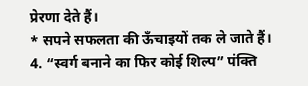प्रेरणा देते हैं।
* सपने सफलता की ऊँचाइयों तक ले जाते हैं।
4. “स्वर्ग बनाने का फिर कोई शिल्प” पंक्ति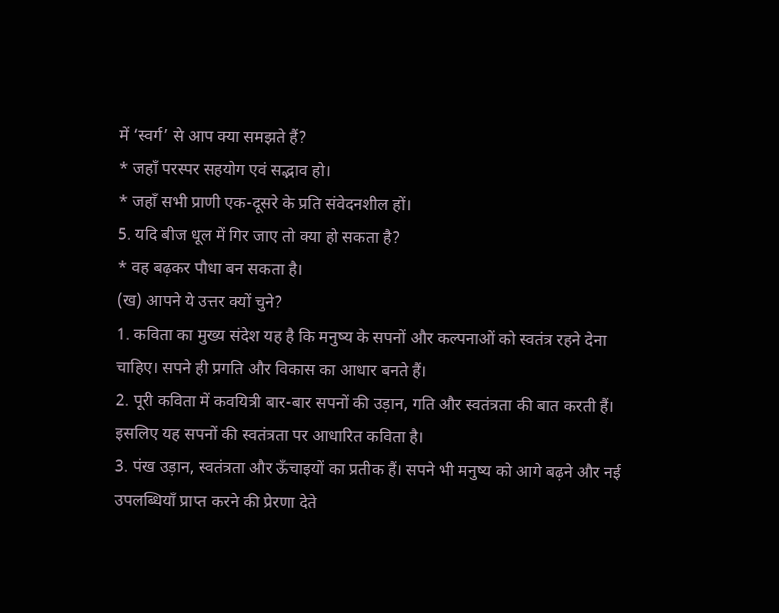में ‘स्वर्ग’ से आप क्या समझते हैं?
* जहाँ परस्पर सहयोग एवं सद्भाव हो।
* जहाँ सभी प्राणी एक-दूसरे के प्रति संवेदनशील हों।
5. यदि बीज धूल में गिर जाए तो क्या हो सकता है?
* वह बढ़कर पौधा बन सकता है।
(ख) आपने ये उत्तर क्यों चुने?
1. कविता का मुख्य संदेश यह है कि मनुष्य के सपनों और कल्पनाओं को स्वतंत्र रहने देना चाहिए। सपने ही प्रगति और विकास का आधार बनते हैं।
2. पूरी कविता में कवयित्री बार-बार सपनों की उड़ान, गति और स्वतंत्रता की बात करती हैं। इसलिए यह सपनों की स्वतंत्रता पर आधारित कविता है।
3. पंख उड़ान, स्वतंत्रता और ऊँचाइयों का प्रतीक हैं। सपने भी मनुष्य को आगे बढ़ने और नई उपलब्धियाँ प्राप्त करने की प्रेरणा देते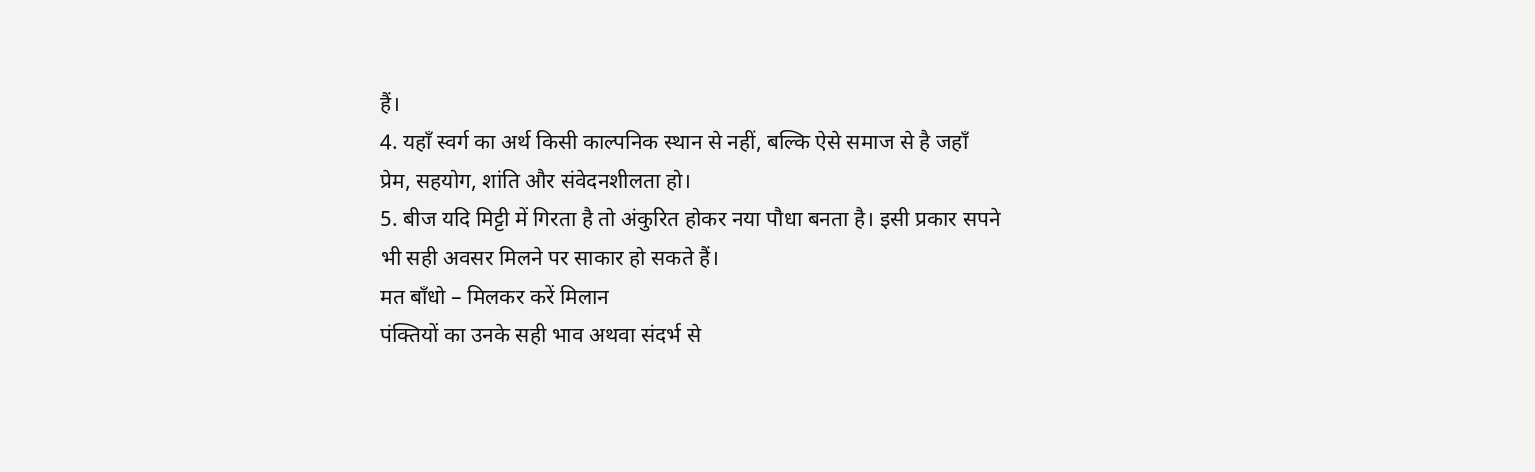हैं।
4. यहाँ स्वर्ग का अर्थ किसी काल्पनिक स्थान से नहीं, बल्कि ऐसे समाज से है जहाँ प्रेम, सहयोग, शांति और संवेदनशीलता हो।
5. बीज यदि मिट्टी में गिरता है तो अंकुरित होकर नया पौधा बनता है। इसी प्रकार सपने भी सही अवसर मिलने पर साकार हो सकते हैं।
मत बाँधो – मिलकर करें मिलान
पंक्तियों का उनके सही भाव अथवा संदर्भ से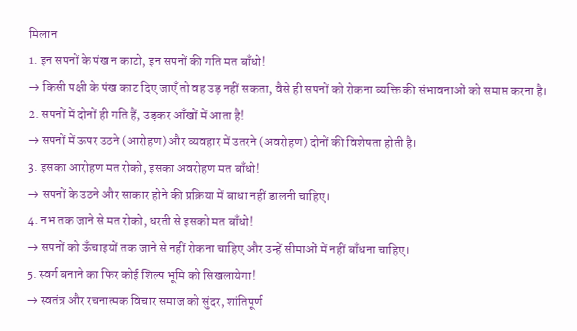मिलान
1. इन सपनों के पंख न काटो, इन सपनों की गति मत बाँधो!
→ किसी पक्षी के पंख काट दिए जाएँ तो वह उड़ नहीं सकता, वैसे ही सपनों को रोकना व्यक्ति की संभावनाओं को समाप्त करना है।
2. सपनों में दोनों ही गति हैं, उड़कर आँखों में आता है!
→ सपनों में ऊपर उठने (आरोहण) और व्यवहार में उतरने (अवरोहण) दोनों की विशेषता होती है।
3. इसका आरोहण मत रोको, इसका अवरोहण मत बाँधो!
→ सपनों के उठने और साकार होने की प्रक्रिया में बाधा नहीं डालनी चाहिए।
4. नभ तक जाने से मत रोको, धरती से इसको मत बाँधो!
→ सपनों को ऊँचाइयों तक जाने से नहीं रोकना चाहिए और उन्हें सीमाओं में नहीं बाँधना चाहिए।
5. स्वर्ग बनाने का फिर कोई शिल्प भूमि को सिखलायेगा!
→ स्वतंत्र और रचनात्मक विचार समाज को सुंदर, शांतिपूर्ण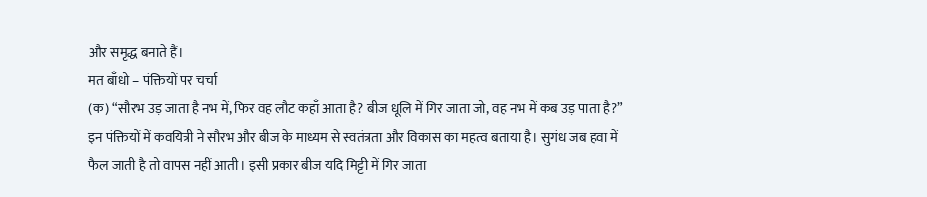और समृद्ध बनाते हैं।
मत बाँधो – पंक्तियों पर चर्चा
(क) “सौरभ उड़ जाता है नभ में, फिर वह लौट कहाँ आता है? बीज धूलि में गिर जाता जो, वह नभ में कब उड़ पाता है?”
इन पंक्तियों में कवयित्री ने सौरभ और बीज के माध्यम से स्वतंत्रता और विकास का महत्व बताया है। सुगंध जब हवा में फैल जाती है तो वापस नहीं आती। इसी प्रकार बीज यदि मिट्टी में गिर जाता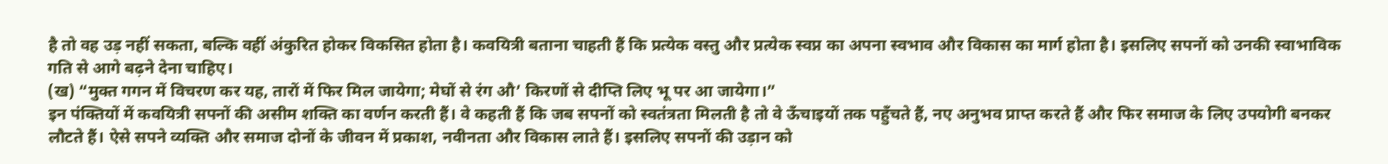है तो वह उड़ नहीं सकता, बल्कि वहीं अंकुरित होकर विकसित होता है। कवयित्री बताना चाहती हैं कि प्रत्येक वस्तु और प्रत्येक स्वप्न का अपना स्वभाव और विकास का मार्ग होता है। इसलिए सपनों को उनकी स्वाभाविक गति से आगे बढ़ने देना चाहिए।
(ख) “मुक्त गगन में विचरण कर यह, तारों में फिर मिल जायेगा; मेघों से रंग औ’ किरणों से दीप्ति लिए भू पर आ जायेगा।”
इन पंक्तियों में कवयित्री सपनों की असीम शक्ति का वर्णन करती हैं। वे कहती हैं कि जब सपनों को स्वतंत्रता मिलती है तो वे ऊँचाइयों तक पहुँचते हैं, नए अनुभव प्राप्त करते हैं और फिर समाज के लिए उपयोगी बनकर लौटते हैं। ऐसे सपने व्यक्ति और समाज दोनों के जीवन में प्रकाश, नवीनता और विकास लाते हैं। इसलिए सपनों की उड़ान को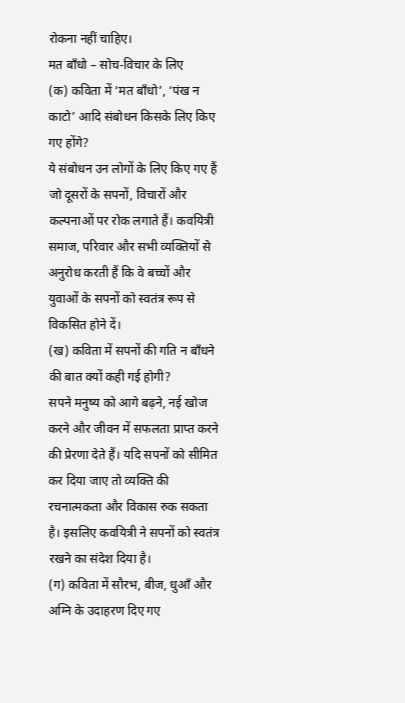रोकना नहीं चाहिए।
मत बाँधो – सोच-विचार के लिए
(क) कविता में ‘मत बाँधो’, ‘पंख न काटो’ आदि संबोधन किसके लिए किए गए होंगे?
ये संबोधन उन लोगों के लिए किए गए हैं जो दूसरों के सपनों, विचारों और कल्पनाओं पर रोक लगाते हैं। कवयित्री समाज, परिवार और सभी व्यक्तियों से अनुरोध करती हैं कि वे बच्चों और युवाओं के सपनों को स्वतंत्र रूप से विकसित होने दें।
(ख) कविता में सपनों की गति न बाँधने की बात क्यों कही गई होगी?
सपने मनुष्य को आगे बढ़ने, नई खोज करने और जीवन में सफलता प्राप्त करने की प्रेरणा देते हैं। यदि सपनों को सीमित कर दिया जाए तो व्यक्ति की रचनात्मकता और विकास रुक सकता है। इसलिए कवयित्री ने सपनों को स्वतंत्र रखने का संदेश दिया है।
(ग) कविता में सौरभ, बीज, धुआँ और अग्नि के उदाहरण दिए गए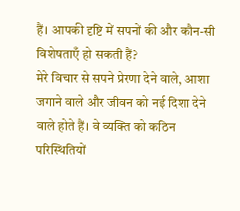हैं। आपकी दृष्टि में सपनों की और कौन-सी विशेषताएँ हो सकती हैं?
मेरे विचार से सपने प्रेरणा देने वाले, आशा जगाने वाले और जीवन को नई दिशा देने वाले होते हैं। वे व्यक्ति को कठिन परिस्थितियों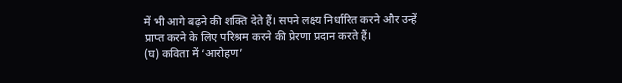में भी आगे बढ़ने की शक्ति देते हैं। सपने लक्ष्य निर्धारित करने और उन्हें प्राप्त करने के लिए परिश्रम करने की प्रेरणा प्रदान करते हैं।
(घ) कविता में ‘आरोहण’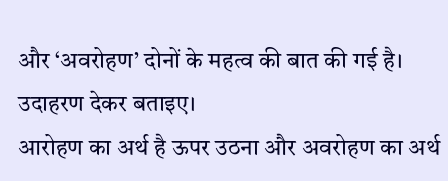और ‘अवरोहण’ दोनों के महत्व की बात की गई है। उदाहरण देकर बताइए।
आरोहण का अर्थ है ऊपर उठना और अवरोहण का अर्थ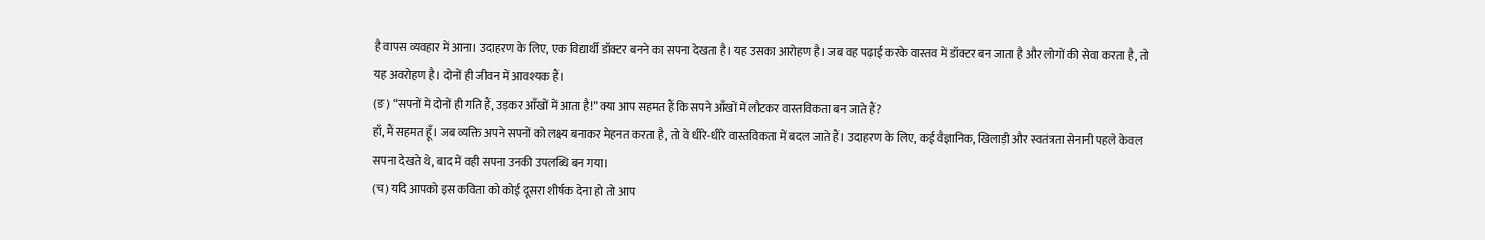है वापस व्यवहार में आना। उदाहरण के लिए, एक विद्यार्थी डॉक्टर बनने का सपना देखता है। यह उसका आरोहण है। जब वह पढ़ाई करके वास्तव में डॉक्टर बन जाता है और लोगों की सेवा करता है, तो यह अवरोहण है। दोनों ही जीवन में आवश्यक हैं।
(ङ) “सपनों में दोनों ही गति हैं, उड़कर आँखों में आता है!” क्या आप सहमत हैं कि सपने आँखों में लौटकर वास्तविकता बन जाते हैं?
हाँ, मैं सहमत हूँ। जब व्यक्ति अपने सपनों को लक्ष्य बनाकर मेहनत करता है, तो वे धीरे-धीरे वास्तविकता में बदल जाते हैं। उदाहरण के लिए, कई वैज्ञानिक, खिलाड़ी और स्वतंत्रता सेनानी पहले केवल सपना देखते थे, बाद में वही सपना उनकी उपलब्धि बन गया।
(च) यदि आपको इस कविता को कोई दूसरा शीर्षक देना हो तो आप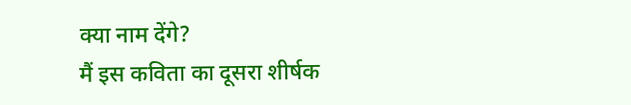क्या नाम देंगे?
मैं इस कविता का दूसरा शीर्षक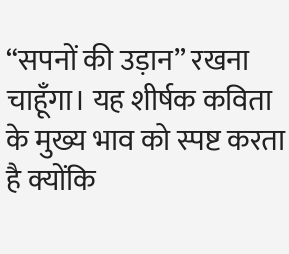“सपनों की उड़ान” रखना चाहूँगा। यह शीर्षक कविता के मुख्य भाव को स्पष्ट करता है क्योंकि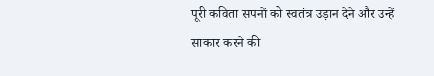पूरी कविता सपनों को स्वतंत्र उड़ान देने और उन्हें साकार करने की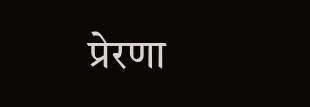प्रेरणा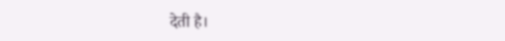देती है।